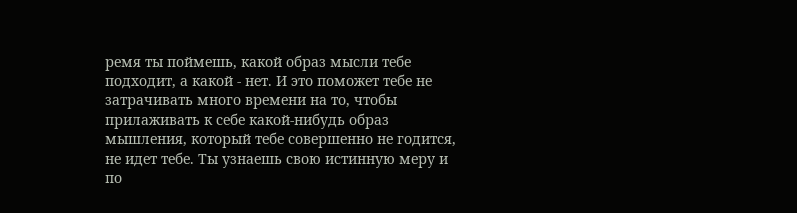ремя ты поймешь, какой образ мысли тебе подходит, а какой - нет. И это поможет тебе не затрачивать много времени на то, чтобы прилаживать к себе какой-нибудь образ мышления, который тебе совершенно не годится, не идет тебе. Ты узнаешь свою истинную меру и по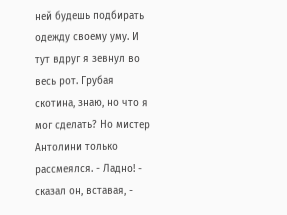ней будешь подбирать одежду своему уму. И тут вдруг я зевнул во весь рот. Грубая скотина, знаю, но что я мог сделать? Но мистер Антолини только рассмеялся. - Ладно! - сказал он, вставая, -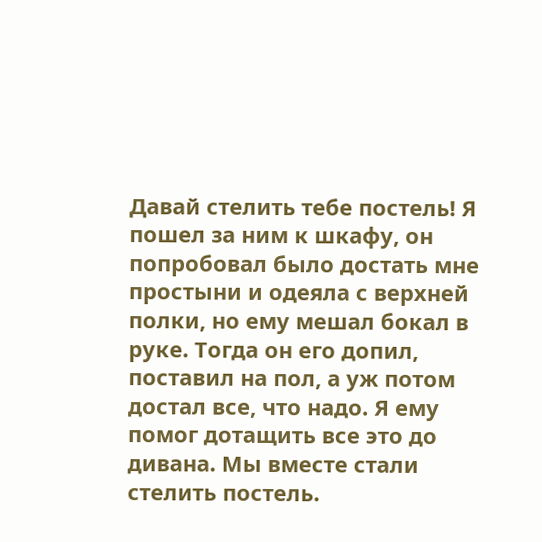Давай стелить тебе постель! Я пошел за ним к шкафу, он попробовал было достать мне простыни и одеяла с верхней полки, но ему мешал бокал в руке. Тогда он его допил, поставил на пол, а уж потом достал все, что надо. Я ему помог дотащить все это до дивана. Мы вместе стали стелить постель.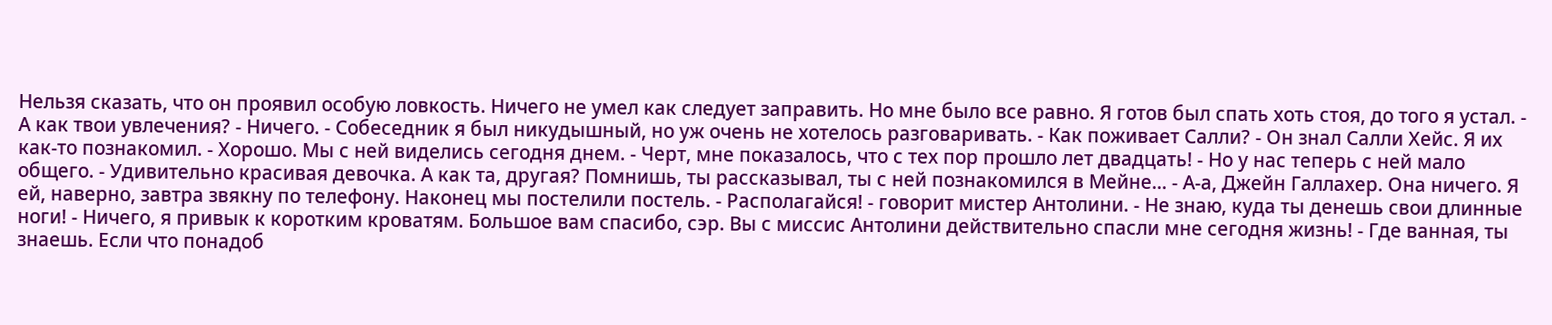Нельзя сказать, что он проявил особую ловкость. Ничего не умел как следует заправить. Но мне было все равно. Я готов был спать хоть стоя, до того я устал. - А как твои увлечения? - Ничего. - Собеседник я был никудышный, но уж очень не хотелось разговаривать. - Как поживает Салли? - Он знал Салли Хейс. Я их как-то познакомил. - Хорошо. Мы с ней виделись сегодня днем. - Черт, мне показалось, что с тех пор прошло лет двадцать! - Но у нас теперь с ней мало общего. - Удивительно красивая девочка. А как та, другая? Помнишь, ты рассказывал, ты с ней познакомился в Мейне... - А-а, Джейн Галлахер. Она ничего. Я ей, наверно, завтра звякну по телефону. Наконец мы постелили постель. - Располагайся! - говорит мистер Антолини. - Не знаю, куда ты денешь свои длинные ноги! - Ничего, я привык к коротким кроватям. Большое вам спасибо, сэр. Вы с миссис Антолини действительно спасли мне сегодня жизнь! - Где ванная, ты знаешь. Если что понадоб